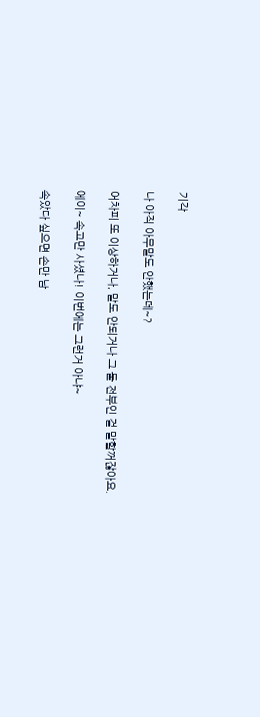기각

나 아직 아무말도 안했는데~?

어차피 또 이상하거나, 말도 안되거나 그 둘 전부인 걸 말할꺼잖아요.

에이~ 속고만 사셨나! 이번에는 그런거 아냐~

속았다 싶으면 손만 남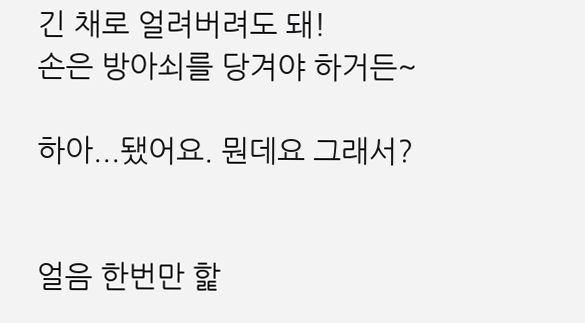긴 채로 얼려버려도 돼!
손은 방아쇠를 당겨야 하거든~

하아...됐어요. 뭔데요 그래서?


얼음 한번만 핥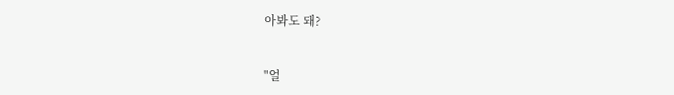아봐도 돼?


"얼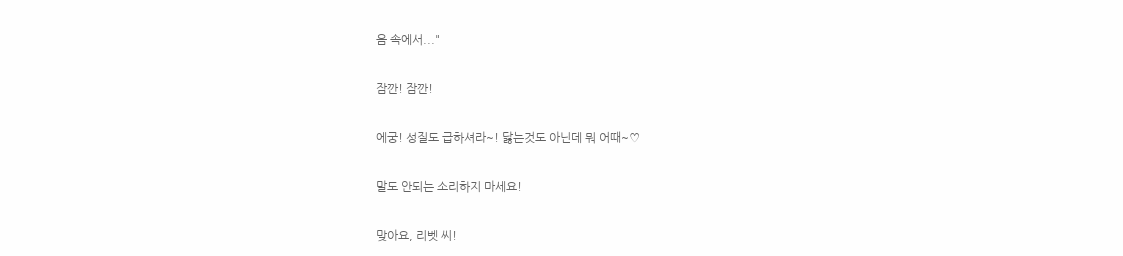음 속에서..."

잠깐! 잠깐!

에궁! 성질도 급하셔라~! 닳는것도 아닌데 뭐 어때~♡

말도 안되는 소리하지 마세요!

맞아요, 리벳 씨!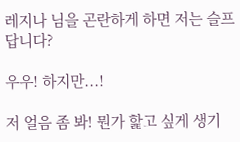레지나 님을 곤란하게 하면 저는 슬프답니다?

우우! 하지만...!

저 얼음 좀 봐! 뭔가 핥고 싶게 생기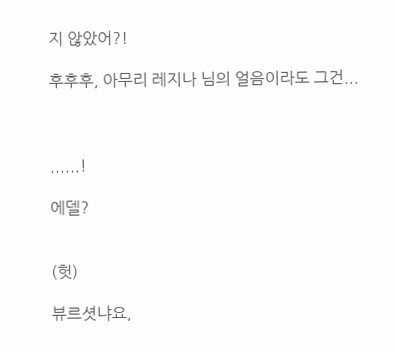지 않았어?!

후후후, 아무리 레지나 님의 얼음이라도 그건...



......!

에델?


(헛)

뷰르셧냐요,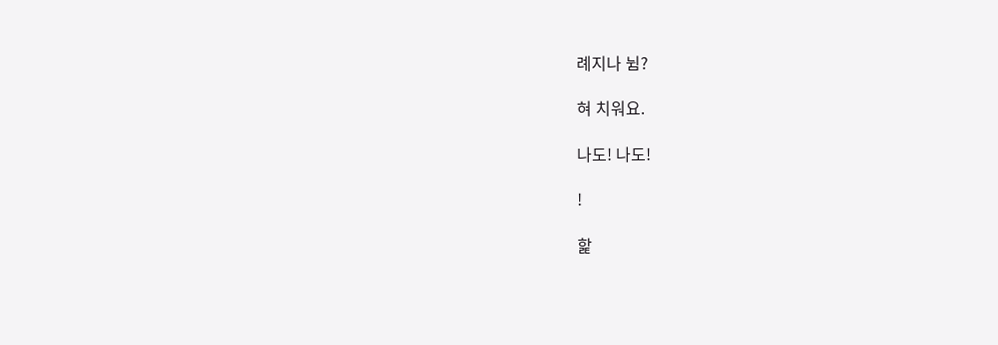례지나 뉨?

혀 치워요.

나도! 나도!

!

핥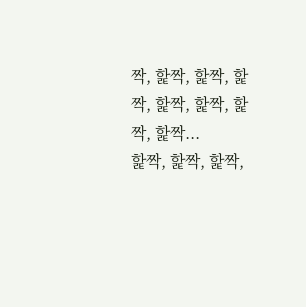짝, 핥짝, 핥짝, 핥짝, 핥짝, 핥짝, 핥짝, 핥짝...
핥짝, 핥짝, 핥짝,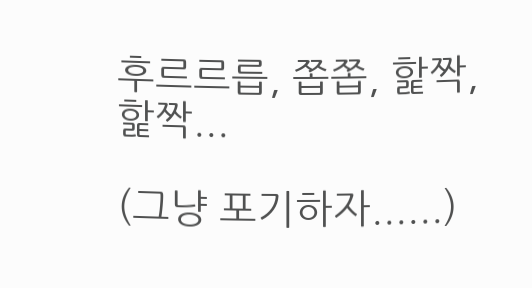후르르릅, 쫍쫍, 핥짝, 핥짝...

(그냥 포기하자......)